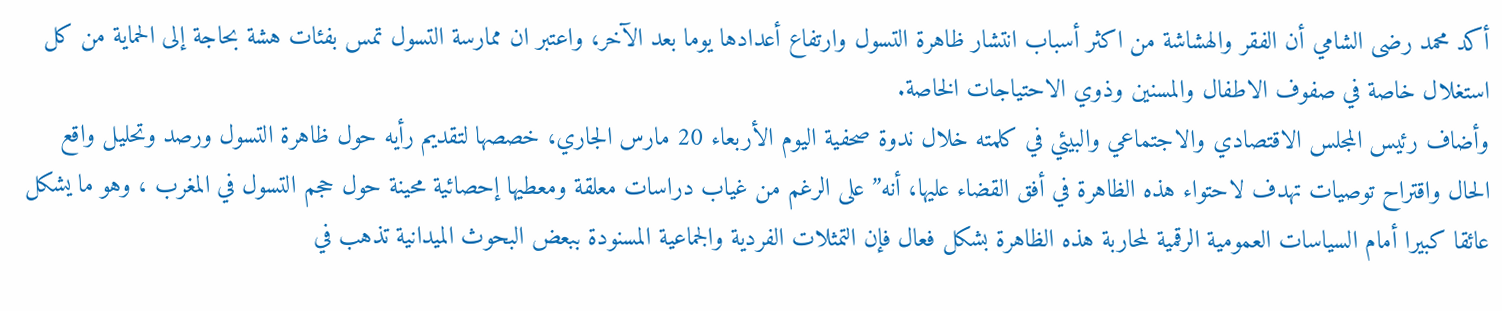أكد محمد رضى الشامي أن الفقر والهشاشة من اكثر أسباب انتشار ظاهرة التسول وارتفاع أعدادها يوما بعد الآخر، واعتبر ان ممارسة التسول تمس بفئات هشة بحاجة إلى الحماية من كل استغلال خاصة في صفوف الاطفال والمسنين وذوي الاحتياجات الخاصة.
وأضاف رئيس المجلس الاقتصادي والاجتماعي والبيئي في كلمته خلال ندوة صحفية اليوم الأربعاء 20 مارس الجاري، خصصها لتقديم رأيه حول ظاهرة التسول ورصد وتحليل واقع الحال واقتراح توصيات تهدف لاحتواء هذه الظاهرة في أفق القضاء عليها، أنه” على الرغم من غياب دراسات معلقة ومعطيها إحصائية محينة حول حجم التسول في المغرب ، وهو ما يشكل عائقا كبيرا أمام السياسات العمومية الرقمية لمحاربة هذه الظاهرة بشكل فعال فإن التمثلات الفردية والجماعية المسنودة ببعض البحوث الميدانية تذهب في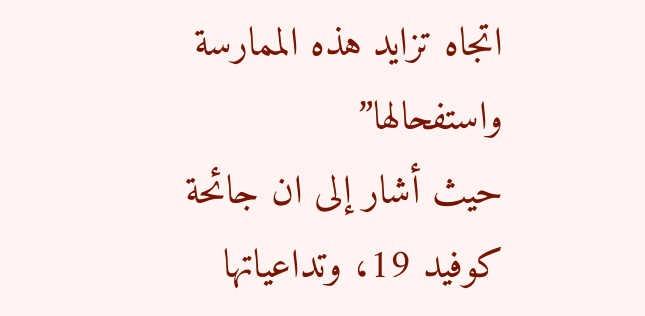اتجاه تزايد هذه الممارسة واستفحالها”
حيث أشار إلى ان جائحة كوفيد 19، وتداعياتها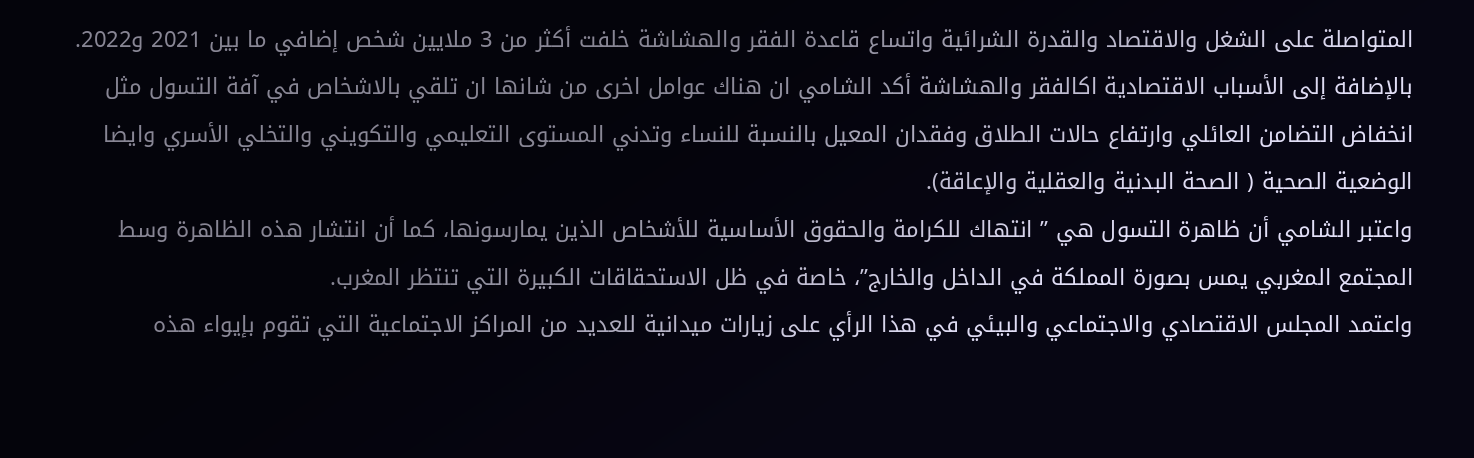المتواصلة على الشغل والاقتصاد والقدرة الشرائية واتساع قاعدة الفقر والهشاشة خلفت أكثر من 3 ملايين شخص إضافي ما بين 2021 و2022.
بالإضافة إلى الأسباب الاقتصادية اكالفقر والهشاشة أكد الشامي ان هناك عوامل اخرى من شانها ان تلقي بالاشخاص في آفة التسول مثل انخفاض التضامن العائلي وارتفاع حالات الطلاق وفقدان المعيل بالنسبة للنساء وتدني المستوى التعليمي والتكويني والتخلي الأسري وايضا الوضعية الصحية ( الصحة البدنية والعقلية والإعاقة).
واعتبر الشامي أن ظاهرة التسول هي ” انتهاك للكرامة والحقوق الأساسية للأشخاص الذين يمارسونها، كما أن انتشار هذه الظاهرة وسط المجتمع المغربي يمس بصورة المملكة في الداخل والخارج”، خاصة في ظل الاستحقاقات الكبيرة التي تنتظر المغرب.
واعتمد المجلس الاقتصادي والاجتماعي والبيئي في هذا الرأي على زيارات ميدانية للعديد من المراكز الاجتماعية التي تقوم بإيواء هذه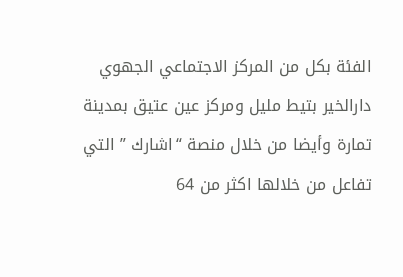الفئة بكل من المركز الاجتماعي الجهوي دارالخير بتيط مليل ومركز عين عتيق بمدينة تمارة وأيضا من خلال منصة “اشارك ” التي تفاعل من خلالها اكثر من 64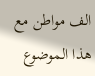الف مواطن مع هذا الموضوع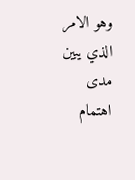وهو الامر الذي يبين مدى اهتمام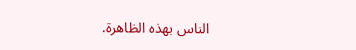الناس بهذه الظاهرة.